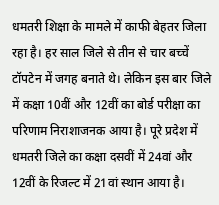धमतरी शिक्षा के मामले में काफी बेहतर जिला रहा है। हर साल जिले से तीन से चार बच्चें टॉपटेन में जगह बनाते थे। लेकिन इस बार जिले में कक्षा 10वीं और 12वीं का बोर्ड परीक्षा का परिणाम निराशाजनक आया है। पूरे प्रदेश में धमतरी जिले का कक्षा दसवीं में 24वां और 12वीं के रिजल्ट में 21वां स्थान आया है।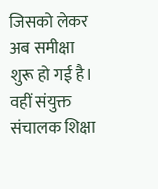जिसको लेकर अब समीक्षा शुरू हो गई है। वहीं संयुक्त संचालक शिक्षा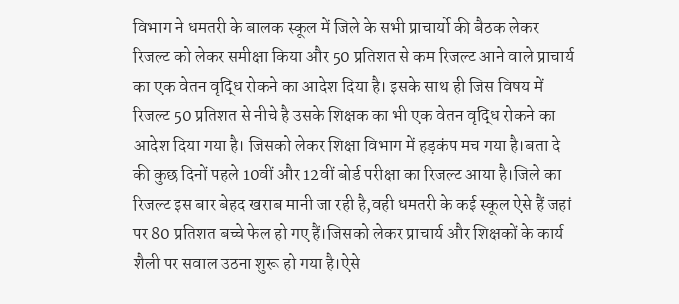विभाग ने धमतरी के बालक स्कूल में जिले के सभी प्राचार्यो की बैठक लेकर रिजल्ट को लेकर समीक्षा किया और 50 प्रतिशत से कम रिजल्ट आने वाले प्राचार्य का एक वेतन वृद्धि रोकने का आदेश दिया है। इसके साथ ही जिस विषय में रिजल्ट 50 प्रतिशत से नीचे है उसके शिक्षक का भी एक वेतन वृद्धि रोकने का आदेश दिया गया है। जिसको लेकर शिक्षा विभाग में हड़कंप मच गया है।बता दे की कुछ दिनों पहले 10वीं और 12वीं बोर्ड परीक्षा का रिजल्ट आया है।जिले का रिजल्ट इस बार बेहद खराब मानी जा रही है,वही धमतरी के कई स्कूल ऐसे हैं जहां पर 80 प्रतिशत बच्चे फेल हो गए हैं।जिसको लेकर प्राचार्य और शिक्षकों के कार्य शैली पर सवाल उठना शुरू हो गया है।ऐसे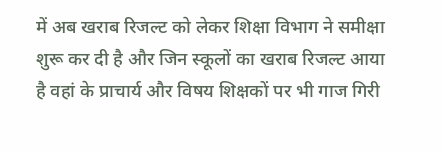में अब खराब रिजल्ट को लेकर शिक्षा विभाग ने समीक्षा शुरू कर दी है और जिन स्कूलों का खराब रिजल्ट आया है वहां के प्राचार्य और विषय शिक्षकों पर भी गाज गिरी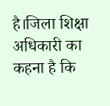है।जिला शिक्षा अधिकारी का कहना है कि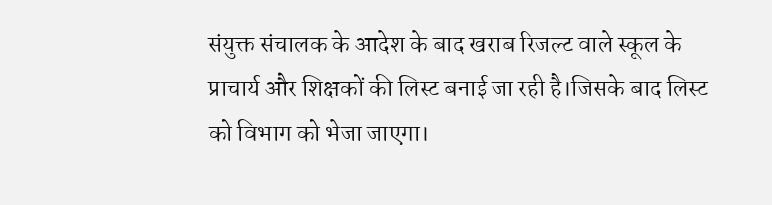संयुक्त संचालक के आदेश के बाद खराब रिजल्ट वाले स्कूल के प्राचार्य और शिक्षकों की लिस्ट बनाई जा रही है।जिसके बाद लिस्ट को विभाग को भेजा जाएगा।